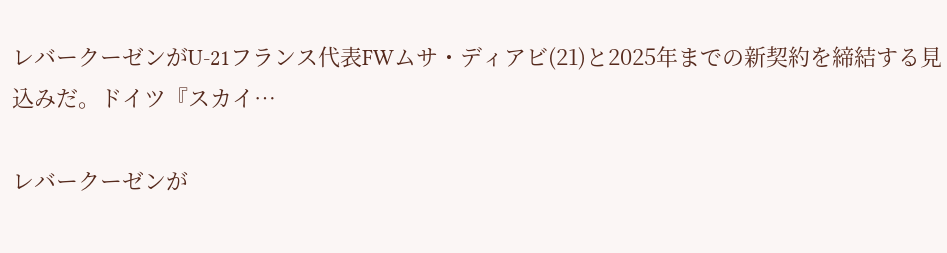レバークーゼンがU-21フランス代表FWムサ・ディアビ(21)と2025年までの新契約を締結する見込みだ。ドイツ『スカイ…

レバークーゼンが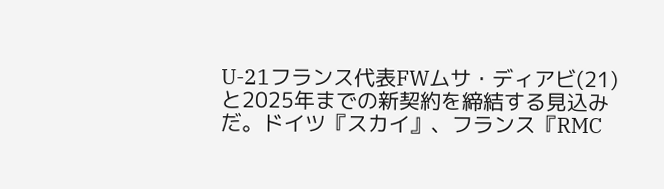U-21フランス代表FWムサ・ディアビ(21)と2025年までの新契約を締結する見込みだ。ドイツ『スカイ』、フランス『RMC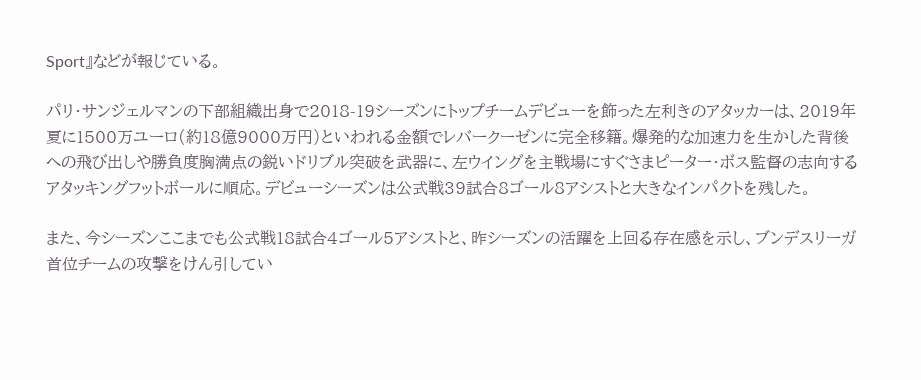Sport』などが報じている。

パリ・サンジェルマンの下部組織出身で2018-19シーズンにトップチームデビューを飾った左利きのアタッカーは、2019年夏に1500万ユーロ(約18億9000万円)といわれる金額でレバークーゼンに完全移籍。爆発的な加速力を生かした背後への飛び出しや勝負度胸満点の鋭いドリブル突破を武器に、左ウイングを主戦場にすぐさまピーター・ボス監督の志向するアタッキングフットボールに順応。デビューシーズンは公式戦39試合8ゴール8アシストと大きなインパクトを残した。

また、今シーズンここまでも公式戦18試合4ゴール5アシストと、昨シーズンの活躍を上回る存在感を示し、ブンデスリーガ首位チームの攻撃をけん引してい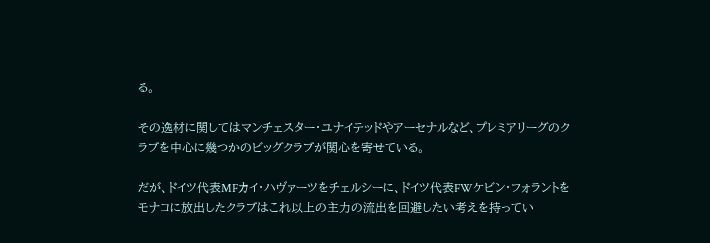る。

その逸材に関してはマンチェスター・ユナイテッドやアーセナルなど、プレミアリーグのクラブを中心に幾つかのビッグクラブが関心を寄せている。

だが、ドイツ代表MFカイ・ハヴァーツをチェルシーに、ドイツ代表FWケビン・フォラントをモナコに放出したクラブはこれ以上の主力の流出を回避したい考えを持ってい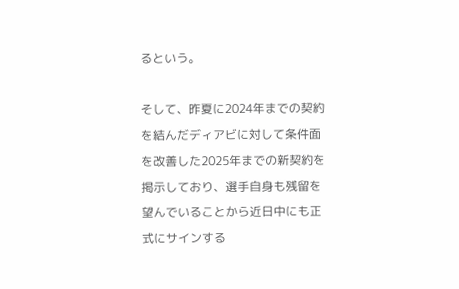るという。

そして、昨夏に2024年までの契約を結んだディアビに対して条件面を改善した2025年までの新契約を掲示しており、選手自身も残留を望んでいることから近日中にも正式にサインする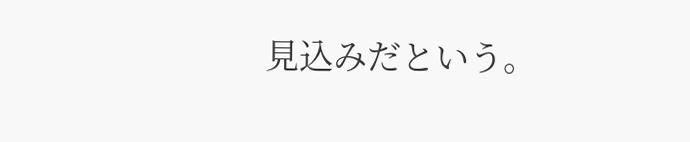見込みだという。